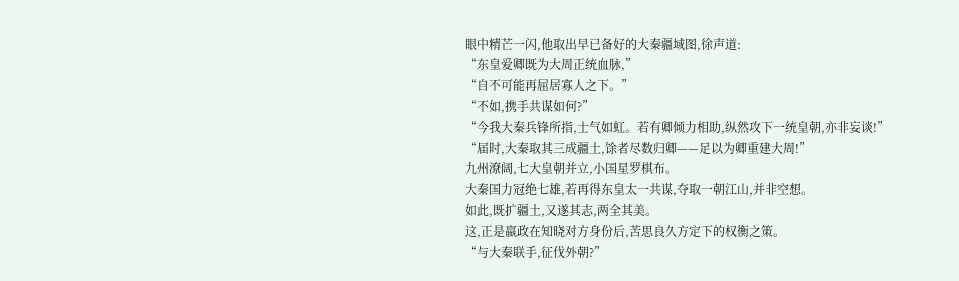眼中精芒一闪,他取出早已备好的大秦疆域图,徐声道:
“东皇爱卿既为大周正统血脉,”
“自不可能再屈居寡人之下。”
“不如,携手共谋如何?”
“今我大秦兵锋所指,士气如虹。若有卿倾力相助,纵然攻下一统皇朝,亦非妄谈!”
“届时,大秦取其三成疆土,馀者尽数归卿——足以为卿重建大周!”
九州潦阔,七大皇朝并立,小国星罗棋布。
大秦国力冠绝七雄,若再得东皇太一共谋,夺取一朝江山,并非空想。
如此,既扩疆土,又遂其志,两全其美。
这,正是嬴政在知晓对方身份后,苦思良久方定下的权衡之策。
“与大秦联手,征伐外朝?”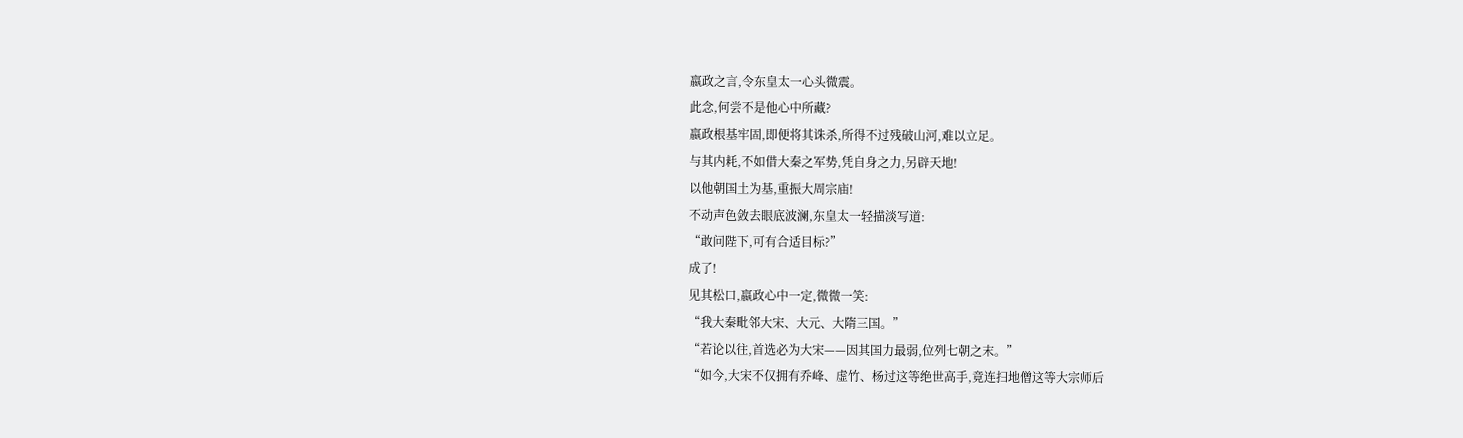嬴政之言,令东皇太一心头微震。
此念,何尝不是他心中所藏?
嬴政根基牢固,即便将其诛杀,所得不过残破山河,难以立足。
与其内耗,不如借大秦之军势,凭自身之力,另辟天地!
以他朝国土为基,重振大周宗庙!
不动声色敛去眼底波澜,东皇太一轻描淡写道:
“敢问陛下,可有合适目标?”
成了!
见其松口,嬴政心中一定,微微一笑:
“我大秦毗邻大宋、大元、大隋三国。”
“若论以往,首选必为大宋——因其国力最弱,位列七朝之末。”
“如今,大宋不仅拥有乔峰、虚竹、杨过这等绝世高手,竟连扫地僧这等大宗师后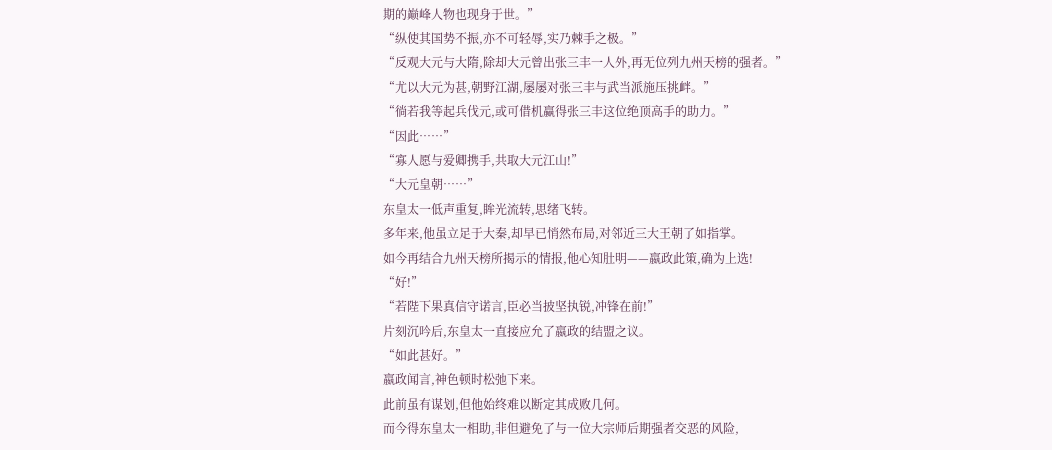期的巅峰人物也现身于世。”
“纵使其国势不振,亦不可轻辱,实乃棘手之极。”
“反观大元与大隋,除却大元曾出张三丰一人外,再无位列九州天榜的强者。”
“尤以大元为甚,朝野江湖,屡屡对张三丰与武当派施压挑衅。”
“徜若我等起兵伐元,或可借机赢得张三丰这位绝顶高手的助力。”
“因此……”
“寡人愿与爱卿携手,共取大元江山!”
“大元皇朝……”
东皇太一低声重复,眸光流转,思绪飞转。
多年来,他虽立足于大秦,却早已悄然布局,对邻近三大王朝了如指掌。
如今再结合九州天榜所揭示的情报,他心知肚明——嬴政此策,确为上选!
“好!”
“若陛下果真信守诺言,臣必当披坚执锐,冲锋在前!”
片刻沉吟后,东皇太一直接应允了嬴政的结盟之议。
“如此甚好。”
嬴政闻言,神色顿时松弛下来。
此前虽有谋划,但他始终难以断定其成败几何。
而今得东皇太一相助,非但避免了与一位大宗师后期强者交恶的风险,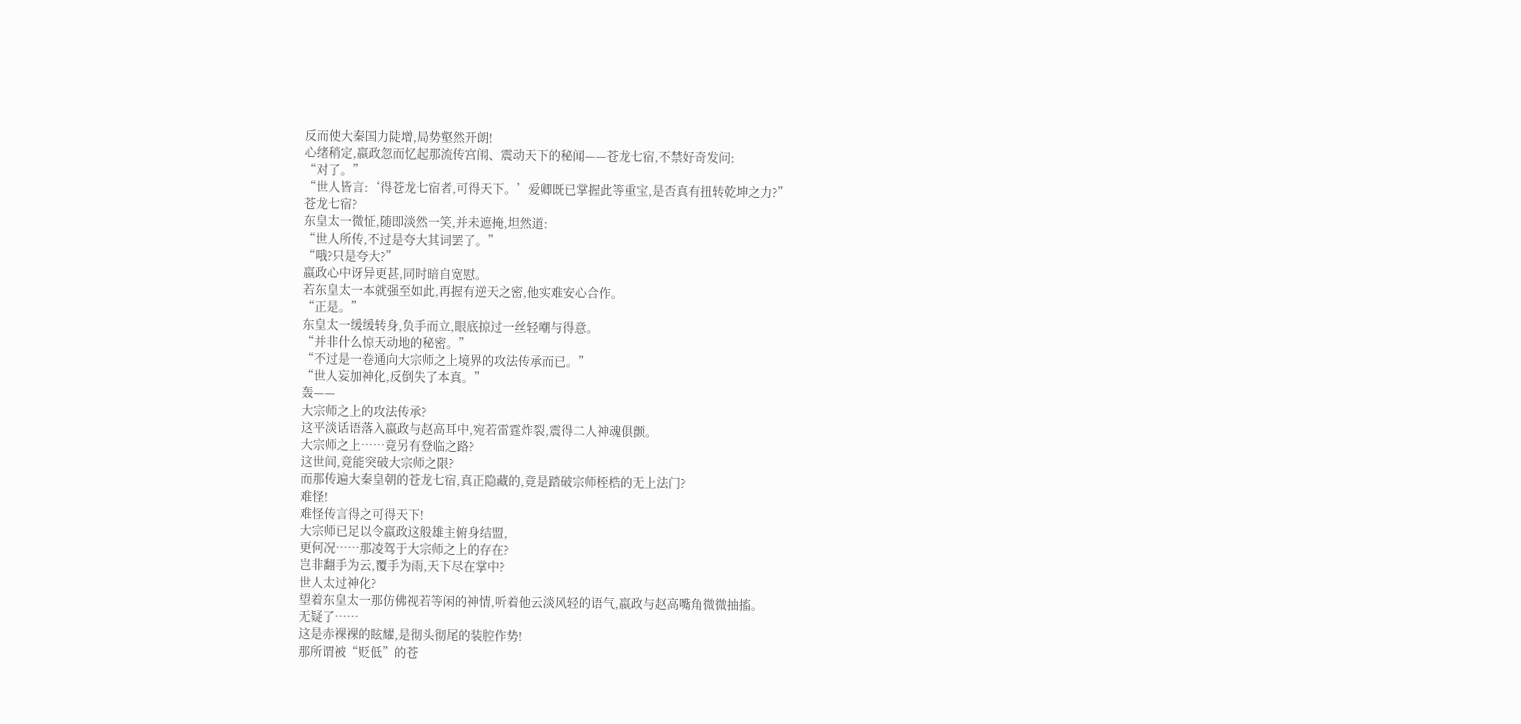反而使大秦国力陡增,局势壑然开朗!
心绪稍定,嬴政忽而忆起那流传宫闱、震动天下的秘闻——苍龙七宿,不禁好奇发问:
“对了。”
“世人皆言:‘得苍龙七宿者,可得天下。’爱卿既已掌握此等重宝,是否真有扭转乾坤之力?”
苍龙七宿?
东皇太一微怔,随即淡然一笑,并未遮掩,坦然道:
“世人所传,不过是夸大其词罢了。”
“哦?只是夸大?”
嬴政心中讶异更甚,同时暗自宽慰。
若东皇太一本就强至如此,再握有逆天之密,他实难安心合作。
“正是。”
东皇太一缓缓转身,负手而立,眼底掠过一丝轻嘲与得意。
“并非什么惊天动地的秘密。”
“不过是一卷通向大宗师之上境界的攻法传承而已。”
“世人妄加神化,反倒失了本真。”
轰——
大宗师之上的攻法传承?
这平淡话语落入嬴政与赵高耳中,宛若雷霆炸裂,震得二人神魂俱颤。
大宗师之上……竟另有登临之路?
这世间,竟能突破大宗师之限?
而那传遍大秦皇朝的苍龙七宿,真正隐藏的,竟是踏破宗师桎梏的无上法门?
难怪!
难怪传言得之可得天下!
大宗师已足以令嬴政这般雄主俯身结盟,
更何况……那凌驾于大宗师之上的存在?
岂非翻手为云,覆手为雨,天下尽在掌中?
世人太过神化?
望着东皇太一那仿佛视若等闲的神情,听着他云淡风轻的语气,嬴政与赵高嘴角微微抽搐。
无疑了……
这是赤裸裸的眩耀,是彻头彻尾的装腔作势!
那所谓被“贬低”的苍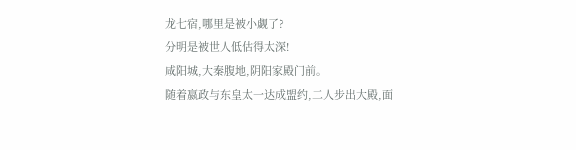龙七宿,哪里是被小觑了?
分明是被世人低估得太深!
咸阳城,大秦腹地,阴阳家殿门前。
随着嬴政与东皇太一达成盟约,二人步出大殿,面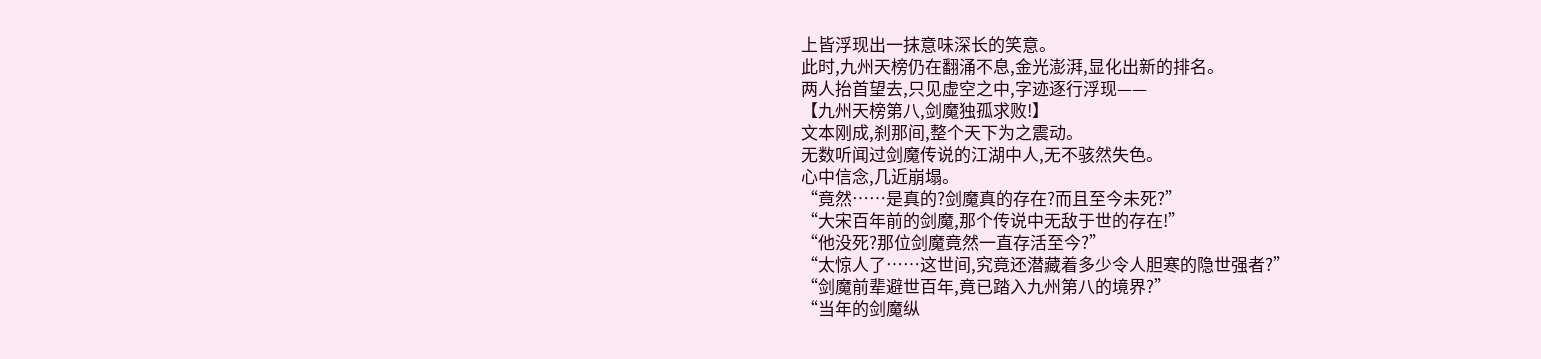上皆浮现出一抹意味深长的笑意。
此时,九州天榜仍在翻涌不息,金光澎湃,显化出新的排名。
两人抬首望去,只见虚空之中,字迹逐行浮现——
【九州天榜第八,剑魔独孤求败!】
文本刚成,刹那间,整个天下为之震动。
无数听闻过剑魔传说的江湖中人,无不骇然失色。
心中信念,几近崩塌。
“竟然……是真的?剑魔真的存在?而且至今未死?”
“大宋百年前的剑魔,那个传说中无敌于世的存在!”
“他没死?那位剑魔竟然一直存活至今?”
“太惊人了……这世间,究竟还潜藏着多少令人胆寒的隐世强者?”
“剑魔前辈避世百年,竟已踏入九州第八的境界?”
“当年的剑魔纵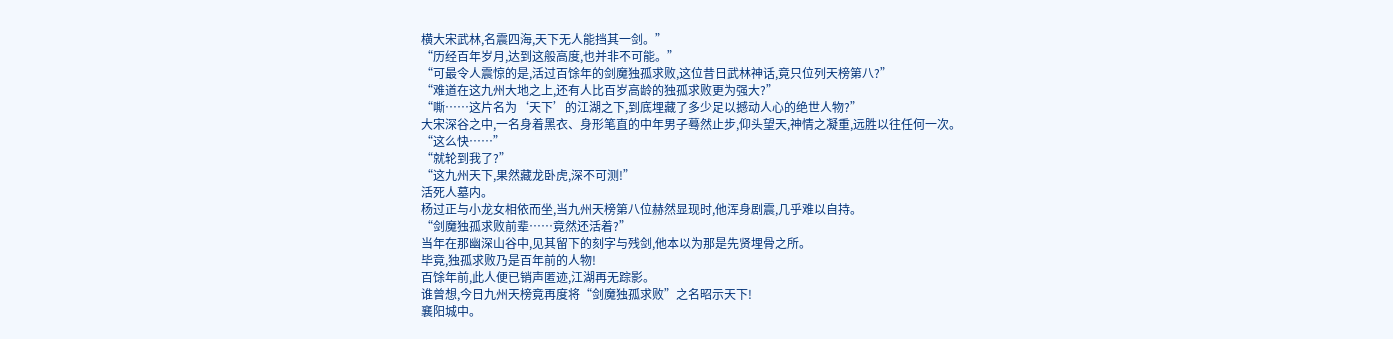横大宋武林,名震四海,天下无人能挡其一剑。”
“历经百年岁月,达到这般高度,也并非不可能。”
“可最令人震惊的是,活过百馀年的剑魔独孤求败,这位昔日武林神话,竟只位列天榜第八?”
“难道在这九州大地之上,还有人比百岁高龄的独孤求败更为强大?”
“嘶……这片名为‘天下’的江湖之下,到底埋藏了多少足以撼动人心的绝世人物?”
大宋深谷之中,一名身着黑衣、身形笔直的中年男子蓦然止步,仰头望天,神情之凝重,远胜以往任何一次。
“这么快……”
“就轮到我了?”
“这九州天下,果然藏龙卧虎,深不可测!”
活死人墓内。
杨过正与小龙女相依而坐,当九州天榜第八位赫然显现时,他浑身剧震,几乎难以自持。
“剑魔独孤求败前辈……竟然还活着?”
当年在那幽深山谷中,见其留下的刻字与残剑,他本以为那是先贤埋骨之所。
毕竟,独孤求败乃是百年前的人物!
百馀年前,此人便已销声匿迹,江湖再无踪影。
谁曾想,今日九州天榜竟再度将“剑魔独孤求败”之名昭示天下!
襄阳城中。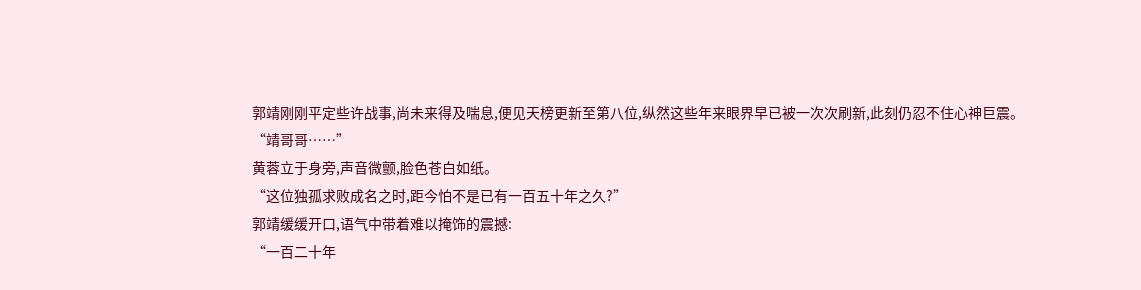郭靖刚刚平定些许战事,尚未来得及喘息,便见天榜更新至第八位,纵然这些年来眼界早已被一次次刷新,此刻仍忍不住心神巨震。
“靖哥哥……”
黄蓉立于身旁,声音微颤,脸色苍白如纸。
“这位独孤求败成名之时,距今怕不是已有一百五十年之久?”
郭靖缓缓开口,语气中带着难以掩饰的震撼:
“一百二十年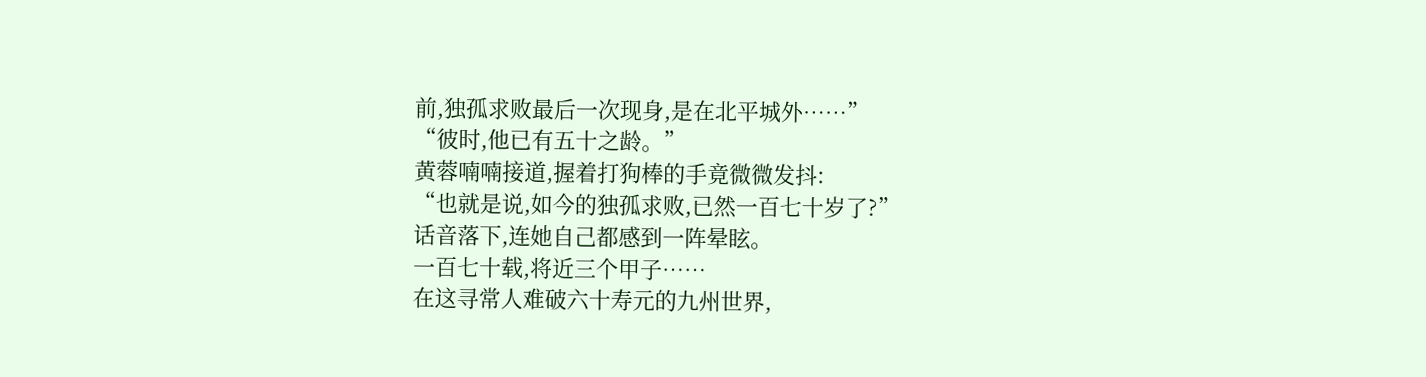前,独孤求败最后一次现身,是在北平城外……”
“彼时,他已有五十之龄。”
黄蓉喃喃接道,握着打狗棒的手竟微微发抖:
“也就是说,如今的独孤求败,已然一百七十岁了?”
话音落下,连她自己都感到一阵晕眩。
一百七十载,将近三个甲子……
在这寻常人难破六十寿元的九州世界,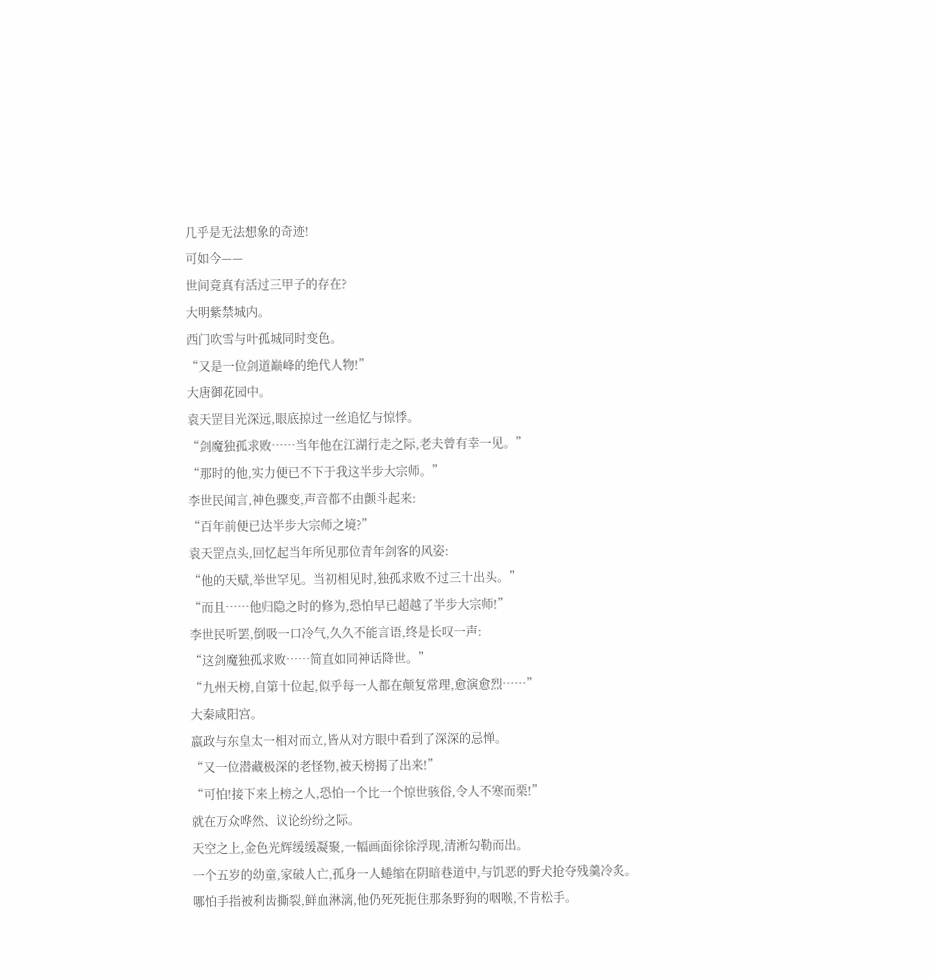几乎是无法想象的奇迹!
可如今——
世间竟真有活过三甲子的存在?
大明紫禁城内。
西门吹雪与叶孤城同时变色。
“又是一位剑道巅峰的绝代人物!”
大唐御花园中。
袁天罡目光深远,眼底掠过一丝追忆与惊悸。
“剑魔独孤求败……当年他在江湖行走之际,老夫曾有幸一见。”
“那时的他,实力便已不下于我这半步大宗师。”
李世民闻言,神色骤变,声音都不由颤斗起来:
“百年前便已达半步大宗师之境?”
袁天罡点头,回忆起当年所见那位青年剑客的风姿:
“他的天赋,举世罕见。当初相见时,独孤求败不过三十出头。”
“而且……他归隐之时的修为,恐怕早已超越了半步大宗师!”
李世民听罢,倒吸一口冷气,久久不能言语,终是长叹一声:
“这剑魔独孤求败……简直如同神话降世。”
“九州天榜,自第十位起,似乎每一人都在颠复常理,愈演愈烈……”
大秦咸阳宫。
嬴政与东皇太一相对而立,皆从对方眼中看到了深深的忌惮。
“又一位潜藏极深的老怪物,被天榜揭了出来!”
“可怕!接下来上榜之人,恐怕一个比一个惊世骇俗,令人不寒而栗!”
就在万众哗然、议论纷纷之际。
天空之上,金色光辉缓缓凝聚,一幅画面徐徐浮现,清淅勾勒而出。
一个五岁的幼童,家破人亡,孤身一人蜷缩在阴暗巷道中,与饥恶的野犬抢夺残羹冷炙。
哪怕手指被利齿撕裂,鲜血淋漓,他仍死死扼住那条野狗的咽喉,不肯松手。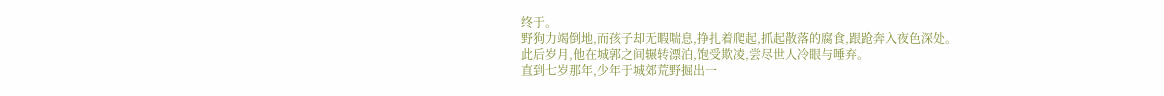终于。
野狗力竭倒地,而孩子却无暇喘息,挣扎着爬起,抓起散落的腐食,跟跄奔入夜色深处。
此后岁月,他在城郭之间辗转漂泊,饱受欺凌,尝尽世人冷眼与唾弃。
直到七岁那年,少年于城郊荒野掘出一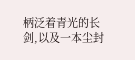柄泛着青光的长剑,以及一本尘封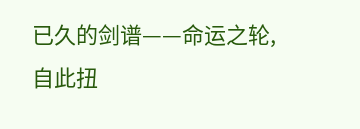已久的剑谱——命运之轮,自此扭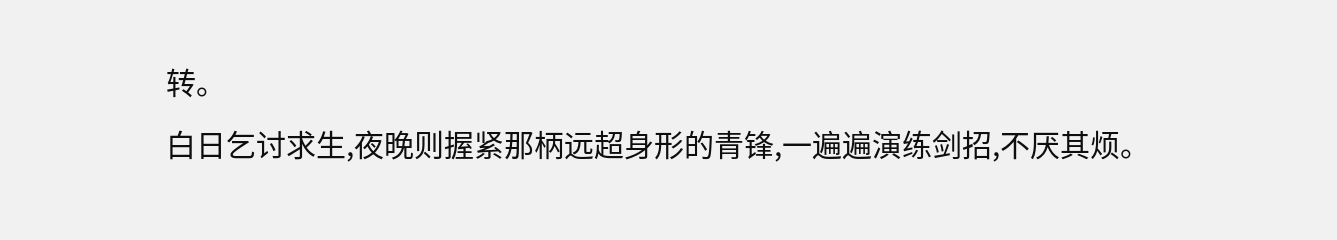转。
白日乞讨求生,夜晚则握紧那柄远超身形的青锋,一遍遍演练剑招,不厌其烦。